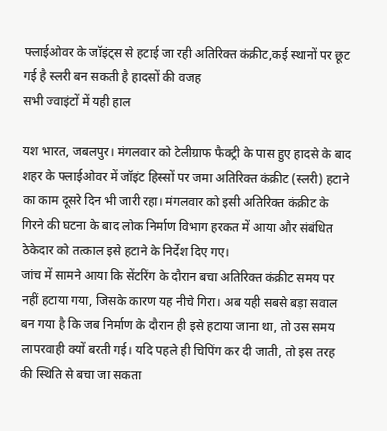फ्लाईओवर के जॉइंट्स से हटाई जा रही अतिरिक्त कंक्रीट,कई स्थानों पर छूट गई है स्लरी बन सकती है हादसों की वजह
सभी ज्वाइंटों में यही हाल

यश भारत, जबलपुर। मंगलवार को टेलीग्राफ फैक्ट्री के पास हुए हादसे के बाद शहर के फ्लाईओवर में जॉइंट हिस्सों पर जमा अतिरिक्त कंक्रीट (स्लरी) हटाने का काम दूसरे दिन भी जारी रहा। मंगलवार को इसी अतिरिक्त कंक्रीट के गिरने की घटना के बाद लोक निर्माण विभाग हरकत में आया और संबंधित ठेकेदार को तत्काल इसे हटाने के निर्देश दिए गए।
जांच में सामने आया कि सेंटरिंग के दौरान बचा अतिरिक्त कंक्रीट समय पर नहीं हटाया गया, जिसके कारण यह नीचे गिरा। अब यही सबसे बड़ा सवाल बन गया है कि जब निर्माण के दौरान ही इसे हटाया जाना था, तो उस समय लापरवाही क्यों बरती गई। यदि पहले ही चिपिंग कर दी जाती, तो इस तरह की स्थिति से बचा जा सकता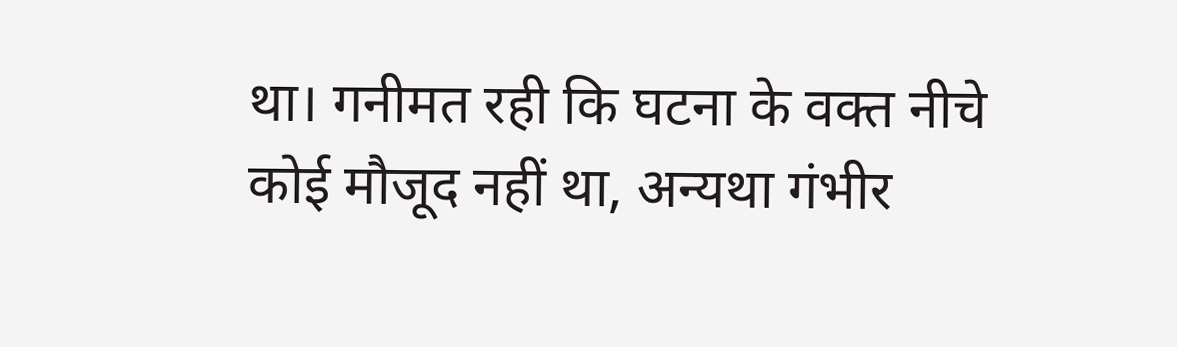था। गनीमत रही कि घटना के वक्त नीचे कोई मौजूद नहीं था, अन्यथा गंभीर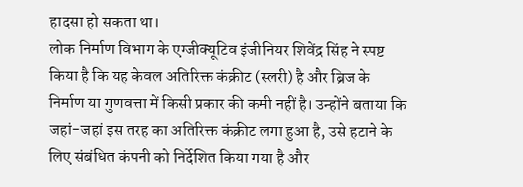हादसा हो सकता था।
लोक निर्माण विभाग के एग्जीक्यूटिव इंजीनियर शिवेंद्र सिंह ने स्पष्ट किया है कि यह केवल अतिरिक्त कंक्रीट (स्लरी) है और ब्रिज के निर्माण या गुणवत्ता में किसी प्रकार की कमी नहीं है। उन्होंने बताया कि जहां-जहां इस तरह का अतिरिक्त कंक्रीट लगा हुआ है, उसे हटाने के लिए संबंधित कंपनी को निर्देशित किया गया है और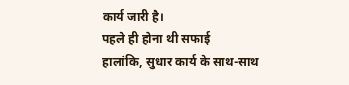कार्य जारी है।
पहले ही होना थी सफाई
हालांकि, सुधार कार्य के साथ-साथ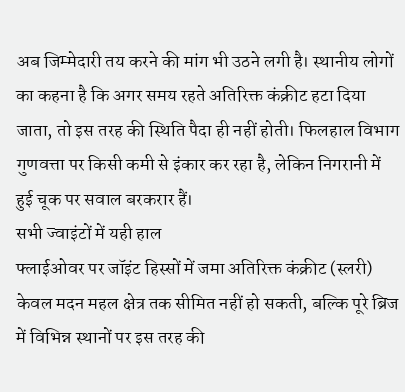अब जिम्मेदारी तय करने की मांग भी उठने लगी है। स्थानीय लोगों का कहना है कि अगर समय रहते अतिरिक्त कंक्रीट हटा दिया जाता, तो इस तरह की स्थिति पैदा ही नहीं होती। फिलहाल विभाग गुणवत्ता पर किसी कमी से इंकार कर रहा है, लेकिन निगरानी में हुई चूक पर सवाल बरकरार हैं।
सभी ज्वाइंटों में यही हाल
फ्लाईओवर पर जॉइंट हिस्सों में जमा अतिरिक्त कंक्रीट (स्लरी) केवल मदन महल क्षेत्र तक सीमित नहीं हो सकती, बल्कि पूरे ब्रिज में विभिन्न स्थानों पर इस तरह की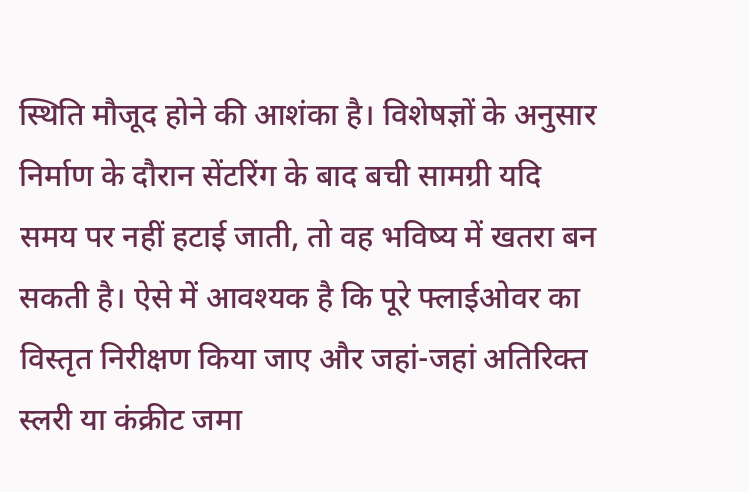स्थिति मौजूद होने की आशंका है। विशेषज्ञों के अनुसार निर्माण के दौरान सेंटरिंग के बाद बची सामग्री यदि समय पर नहीं हटाई जाती, तो वह भविष्य में खतरा बन सकती है। ऐसे में आवश्यक है कि पूरे फ्लाईओवर का विस्तृत निरीक्षण किया जाए और जहां-जहां अतिरिक्त स्लरी या कंक्रीट जमा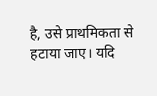है, उसे प्राथमिकता से हटाया जाए। यदि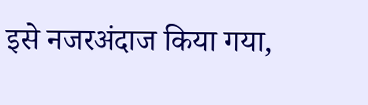इसे नजरअंदाज किया गया,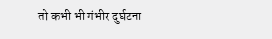तो कभी भी गंभीर दुर्घटना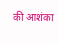की आशंका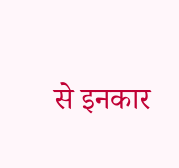से इनकार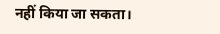नहीं किया जा सकता।